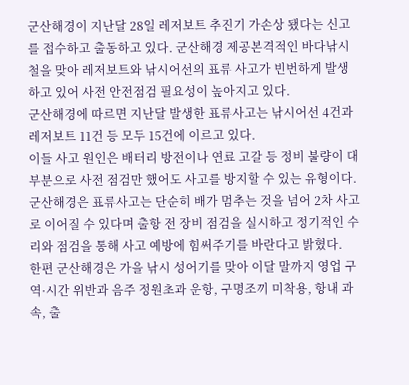군산해경이 지난달 28일 레저보트 추진기 가손상 됐다는 신고를 접수하고 출동하고 있다. 군산해경 제공본격적인 바다낚시철을 맞아 레저보트와 낚시어선의 표류 사고가 빈번하게 발생하고 있어 사전 안전점검 필요성이 높아지고 있다.
군산해경에 따르면 지난달 발생한 표류사고는 낚시어선 4건과 레저보트 11건 등 모두 15건에 이르고 있다.
이들 사고 원인은 배터리 방전이나 연료 고갈 등 정비 불량이 대부분으로 사전 점검만 했어도 사고를 방지할 수 있는 유형이다.
군산해경은 표류사고는 단순히 배가 멈추는 것을 넘어 2차 사고로 이어질 수 있다며 출항 전 장비 점검을 실시하고 정기적인 수리와 점검을 통해 사고 예방에 힘써주기를 바란다고 밝혔다.
한편 군산해경은 가을 낚시 성어기를 맞아 이달 말까지 영업 구역·시간 위반과 음주 정원초과 운항, 구명조끼 미착용, 항내 과속, 출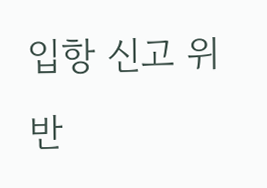입항 신고 위반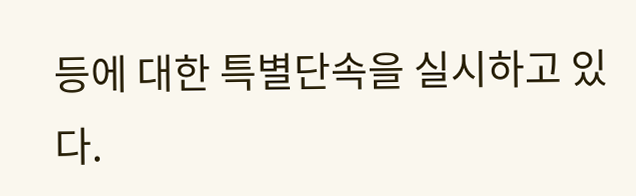등에 대한 특별단속을 실시하고 있다.